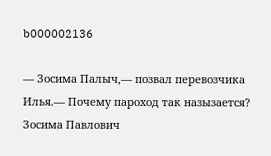b000002136

— Зосима Палыч,— позвал перевозчика Илья.— Почему пароход так назызается? Зосима Павлович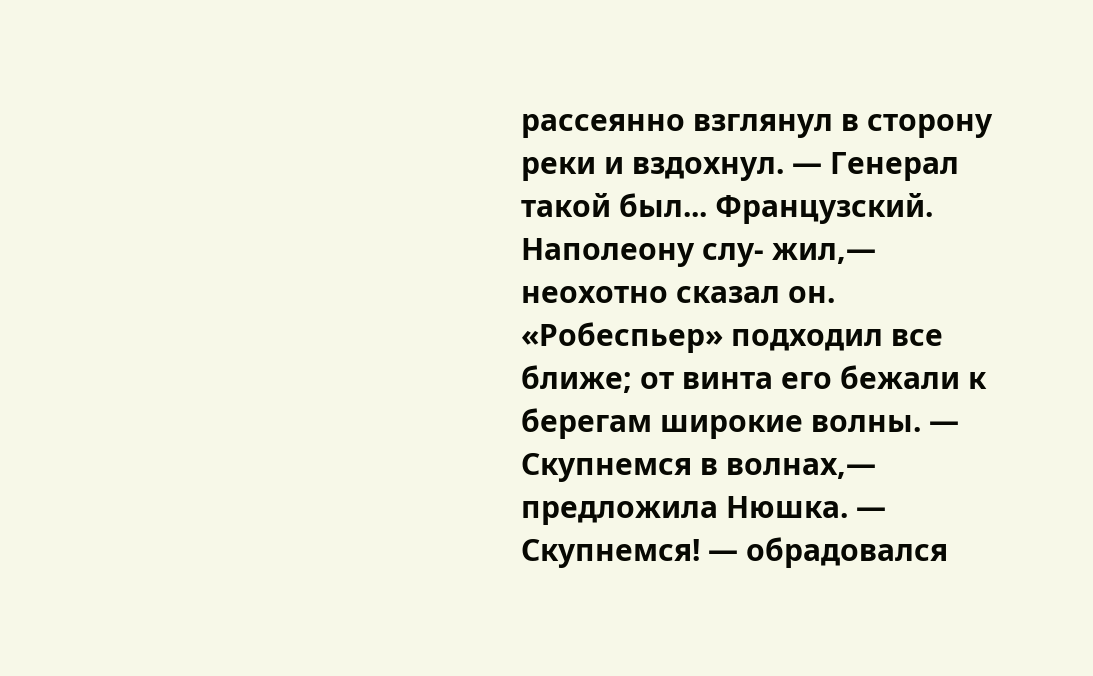рассеянно взглянул в сторону реки и вздохнул. — Генерал такой был... Французский. Наполеону слу- жил,— неохотно сказал он. «Робеспьер» подходил все ближе; от винта его бежали к берегам широкие волны. — Скупнемся в волнах,— предложила Нюшка. — Скупнемся! — обрадовался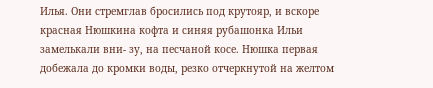Илья. Они стремглав бросились под крутояр, и вскоре красная Нюшкина кофта и синяя рубашонка Ильи замелькали вни- зу, на песчаной косе. Нюшка первая добежала до кромки воды, резко отчеркнутой на желтом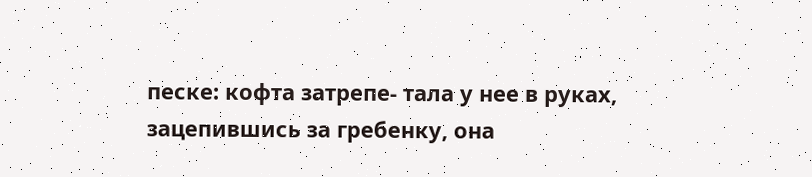песке: кофта затрепе- тала у нее в руках, зацепившись за гребенку, она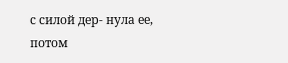с силой дер- нула ее, потом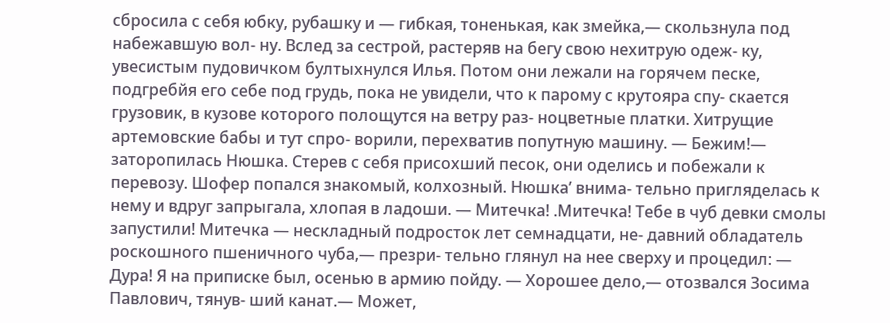сбросила с себя юбку, рубашку и — гибкая, тоненькая, как змейка,— скользнула под набежавшую вол- ну. Вслед за сестрой, растеряв на бегу свою нехитрую одеж- ку, увесистым пудовичком бултыхнулся Илья. Потом они лежали на горячем песке, подгребйя его себе под грудь, пока не увидели, что к парому с крутояра спу- скается грузовик, в кузове которого полощутся на ветру раз- ноцветные платки. Хитрущие артемовские бабы и тут спро- ворили, перехватив попутную машину. — Бежим!— заторопилась Нюшка. Стерев с себя присохший песок, они оделись и побежали к перевозу. Шофер попался знакомый, колхозный. Нюшка’ внима- тельно пригляделась к нему и вдруг запрыгала, хлопая в ладоши. — Митечка! .Митечка! Тебе в чуб девки смолы запустили! Митечка — нескладный подросток лет семнадцати, не- давний обладатель роскошного пшеничного чуба,— презри- тельно глянул на нее сверху и процедил: — Дура! Я на приписке был, осенью в армию пойду. — Хорошее дело,— отозвался Зосима Павлович, тянув- ший канат.— Может,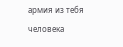армия из тебя человека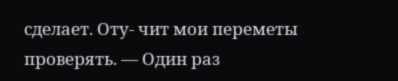сделает. Оту- чит мои переметы проверять. — Один раз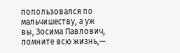попользовался по мальчишеству, а уж вы, Зосима Павлович, помните всю жизнь,—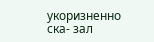укоризненно ска- зал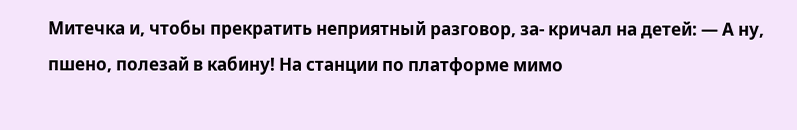Митечка и, чтобы прекратить неприятный разговор, за- кричал на детей: — А ну, пшено, полезай в кабину! На станции по платформе мимо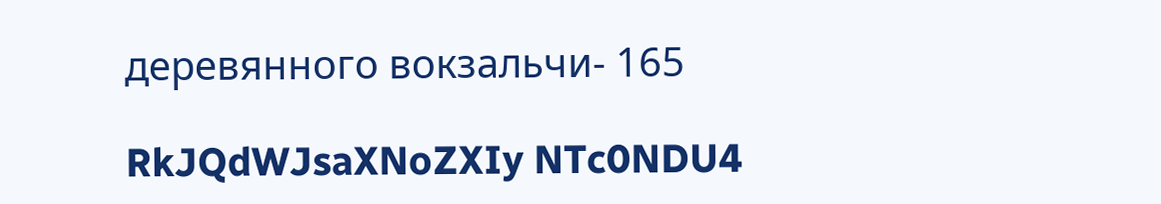деревянного вокзальчи- 165

RkJQdWJsaXNoZXIy NTc0NDU4